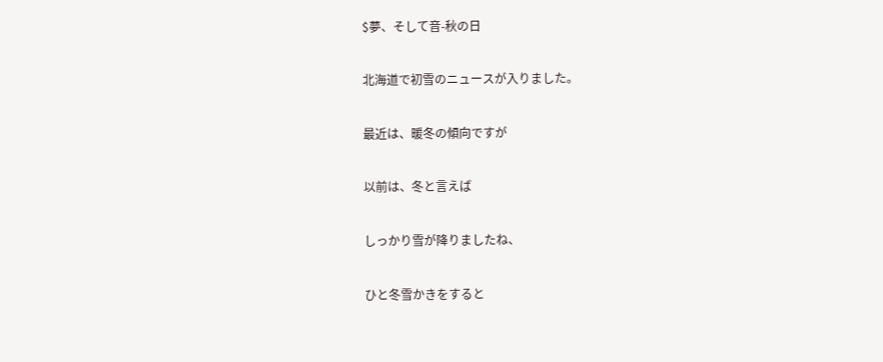$夢、そして音-秋の日

北海道で初雪のニュースが入りました。

最近は、暖冬の傾向ですが

以前は、冬と言えば

しっかり雪が降りましたね、

ひと冬雪かきをすると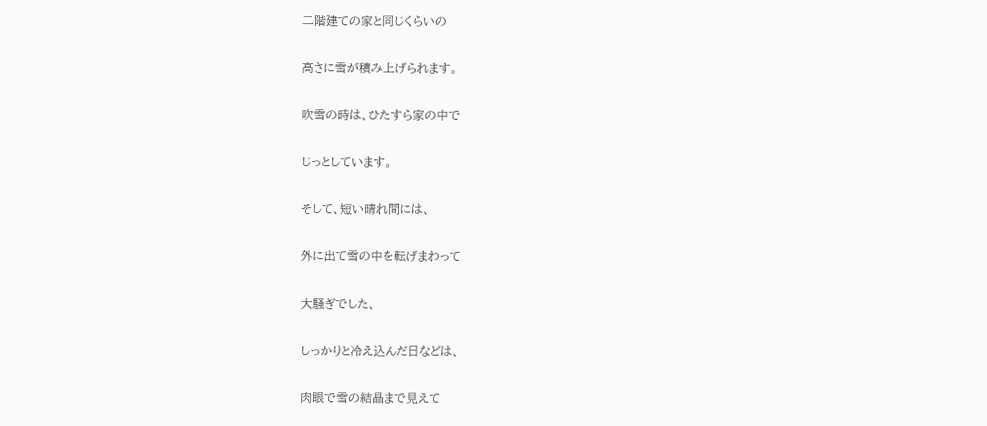二階建ての家と同じくらいの

高さに雪が積み上げられます。

吹雪の時は、ひたすら家の中で

じっとしています。

そして、短い晴れ間には、

外に出て雪の中を転げまわって

大騒ぎでした、

しっかりと冷え込んだ日などは、

肉眼で雪の結晶まで見えて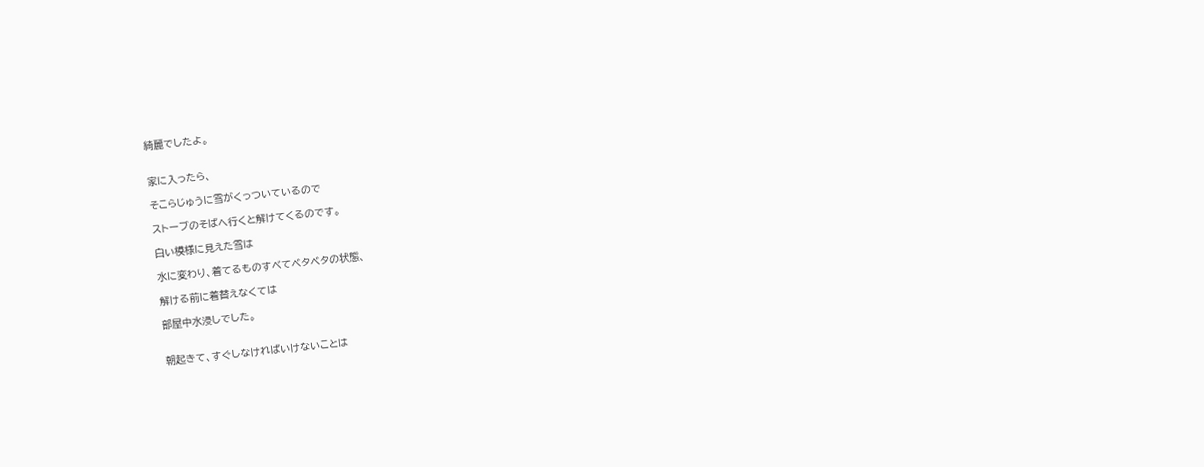綺麗でしたよ。


家に入ったら、

そこらじゅうに雪がくっついているので

ストーブのそばへ行くと解けてくるのです。

白い模様に見えた雪は

水に変わり、着てるものすべてベタベタの状態、

解ける前に着替えなくては

部屋中水浸しでした。


朝起きて、すぐしなければいけないことは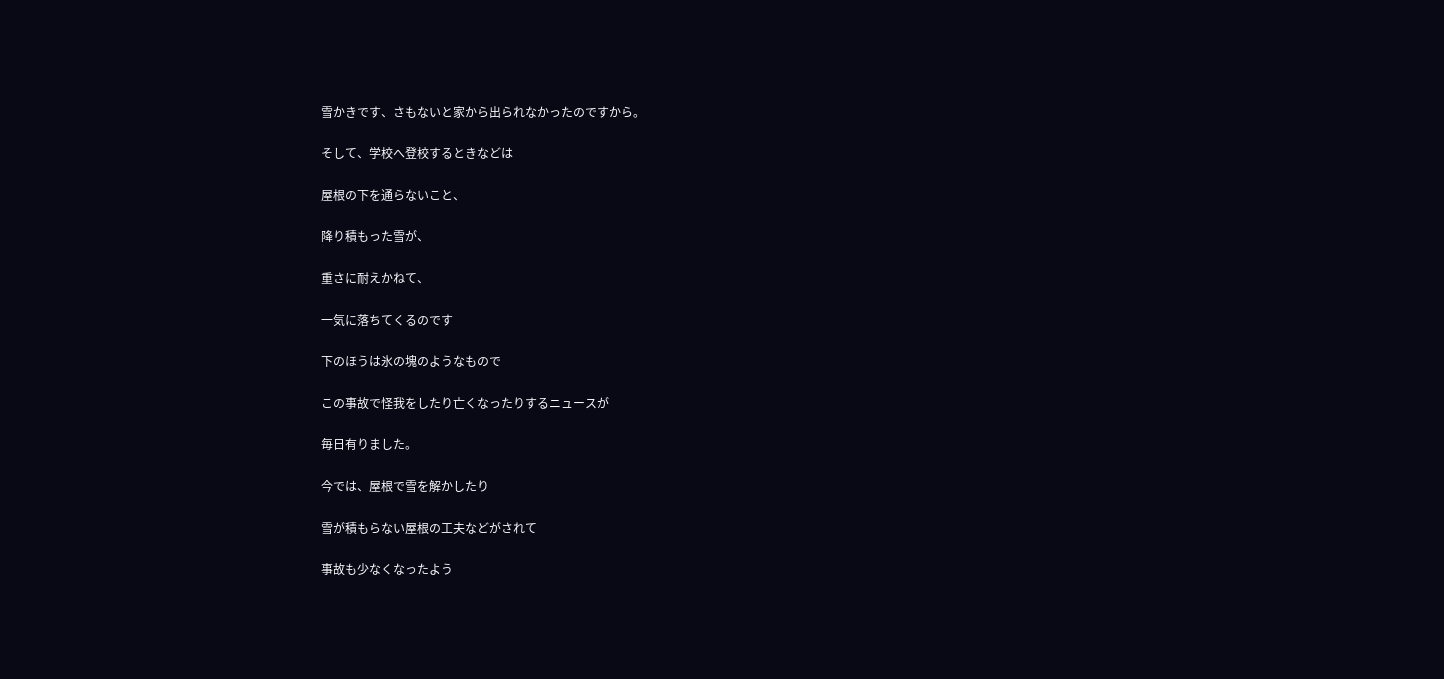雪かきです、さもないと家から出られなかったのですから。

そして、学校へ登校するときなどは

屋根の下を通らないこと、

降り積もった雪が、

重さに耐えかねて、

一気に落ちてくるのです

下のほうは氷の塊のようなもので

この事故で怪我をしたり亡くなったりするニュースが

毎日有りました。

今では、屋根で雪を解かしたり

雪が積もらない屋根の工夫などがされて

事故も少なくなったよう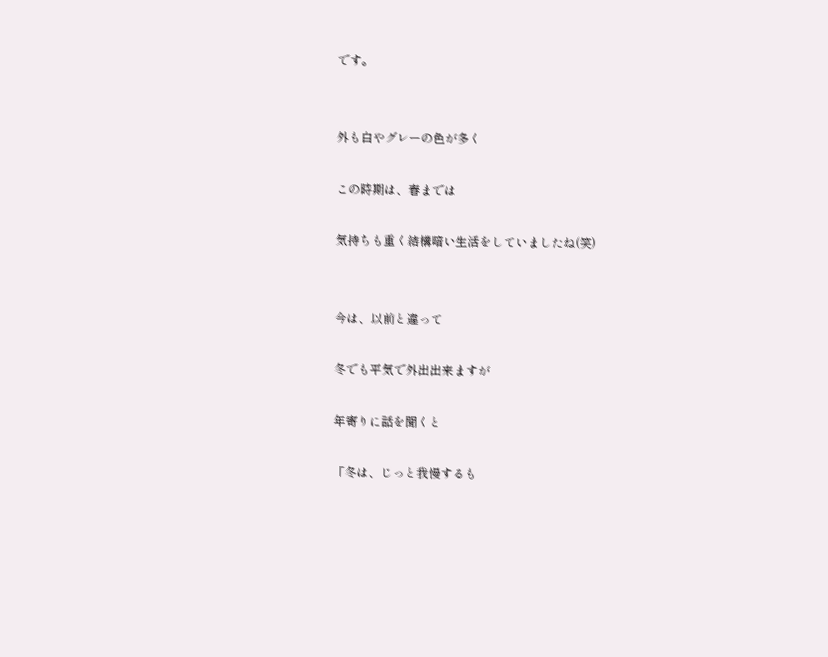です。


外も白やグレーの色が多く

この時期は、春までは

気持ちも重く結構暗い生活をしていましたね(笑)


今は、以前と違って

冬でも平気で外出出来ますが

年寄りに話を聞くと

「冬は、じっと我慢するも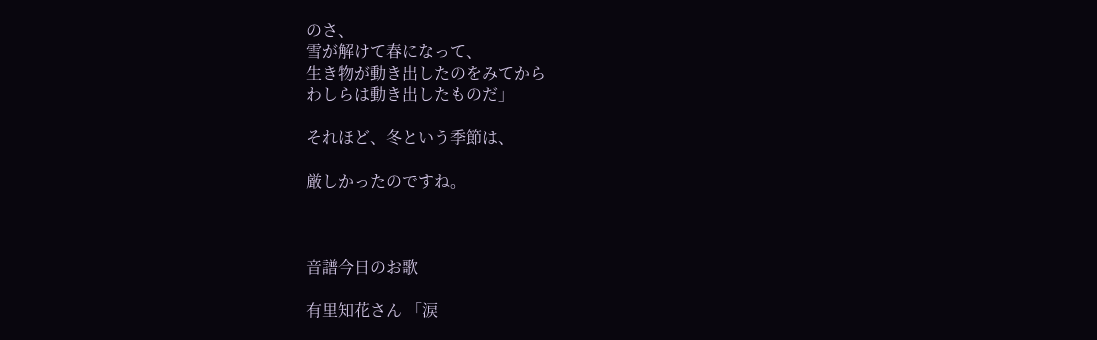のさ、
雪が解けて春になって、
生き物が動き出したのをみてから
わしらは動き出したものだ」

それほど、冬という季節は、

厳しかったのですね。



音譜今日のお歌

有里知花さん 「涙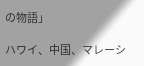の物語」

ハワイ、中国、マレーシ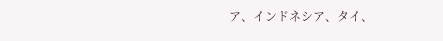ア、インドネシア、タイ、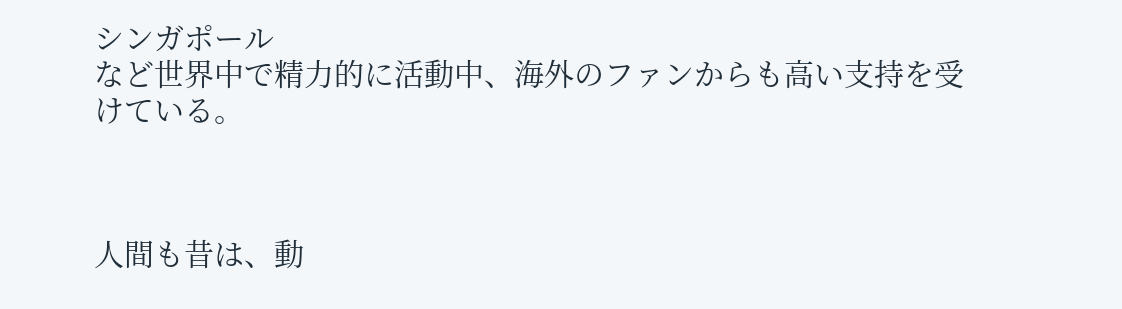シンガポール
など世界中で精力的に活動中、海外のファンからも高い支持を受けている。



人間も昔は、動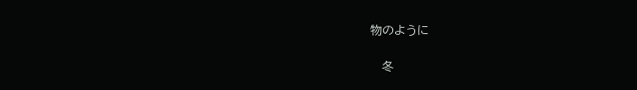物のように

   冬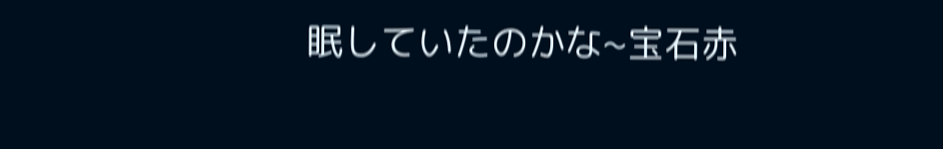眠していたのかな~宝石赤